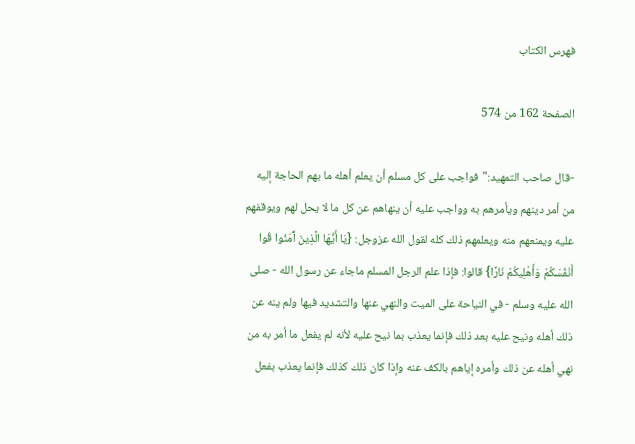فهرس الكتاب

الصفحة 162 من 574

-قال صاحب التمهيد:"فواجب على كل مسلم أن يعلم أهله ما بهم الحاجة إليه من أمر دينهم ويأمرهم به وواجب عليه أن ينهاهم عن كل ما لا يحل لهم ويوقفهم عليه ويمنعهم منه ويعلمهم ذلك كله لقول الله عزوجل: {يَا أَيُّهَا الَّذِينَ آَمَنُوا قُوا أَنْفُسَكُمْ وَأَهْلِيكُمْ نَارًا} قالوا: فإذا علم الرجل المسلم ماجاء عن رسول الله - صلى الله عليه وسلم - في النياحة على الميت والنهي عنها والتشديد فيها ولم ينه عن ذلك أهله ونيح عليه بعد ذلك فإنما يعذب بما نيح عليه لأنه لم يفعل ما أمر به من نهي أهله عن ذلك وأمره إياهم بالكف عنه وإذا كان ذلك كذلك فإنما يعذب بفعل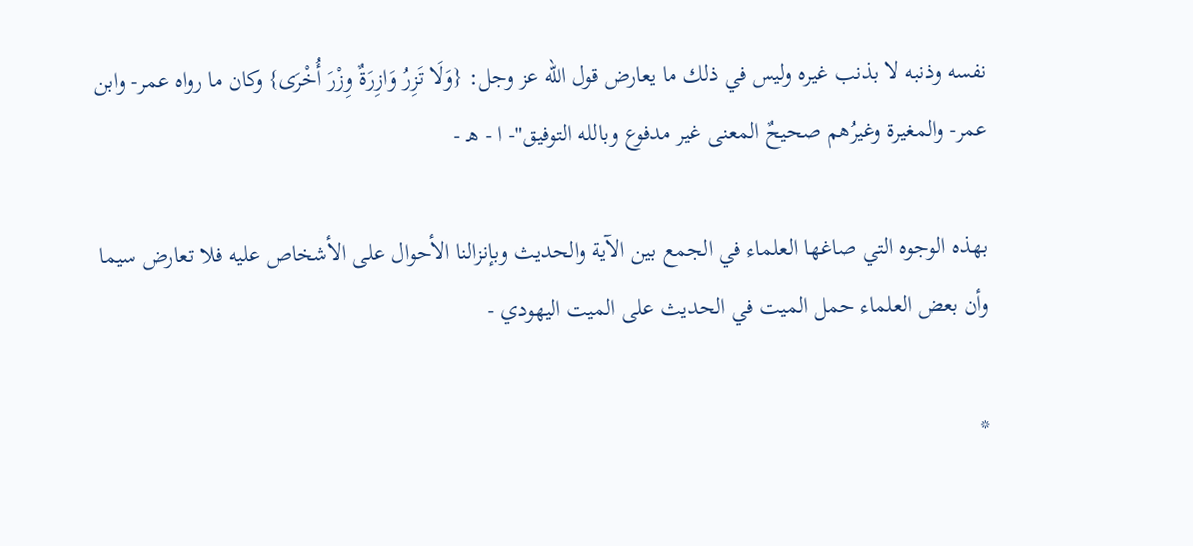نفسه وذنبه لا بذنب غيره وليس في ذلك ما يعارض قول الله عز وجل: {وَلَا تَزِرُ وَازِرَةٌ وِزْرَ أُخْرَى} وكان ما رواه عمر- وابن عمر- والمغيرة وغيرُهم صحيحٌ المعنى غير مدفوع وبالله التوفيق"- ا - هـ -

بهذه الوجوه التي صاغها العلماء في الجمع بين الآية والحديث وبإنزالنا الأحوال على الأشخاص عليه فلا تعارض سيما وأن بعض العلماء حمل الميت في الحديث على الميت اليهودي -

*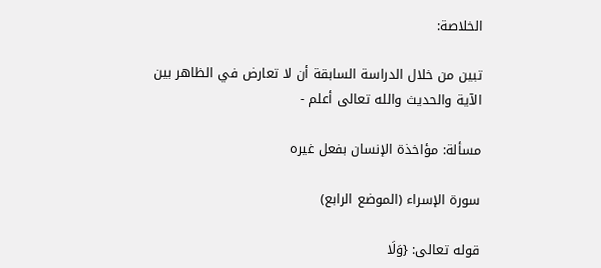الخلاصة:

تبين من خلال الدراسة السابقة أن لا تعارض في الظاهر بين الآية والحديث والله تعالى أعلم -

مسألة: مؤاخذة الإنسان بفعل غيره

سورة الإسراء (الموضع الرابع)

قوله تعالى: {وَلَا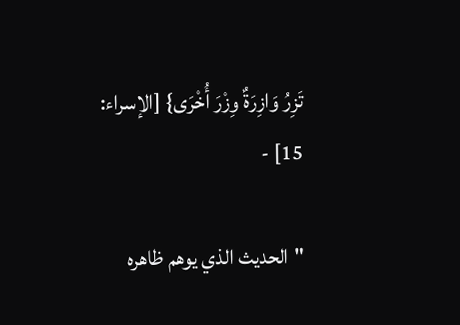تَزِرُ وَازِرَةٌ وِزْرَ أُخْرَى} [الإسراء: 15] -

"الحديث الذي يوهم ظاهره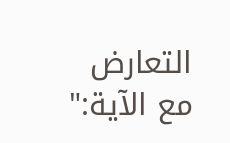التعارض مع الآية:"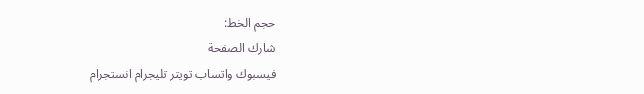حجم الخط:
شارك الصفحة
فيسبوك واتساب تويتر تليجرام انستجرام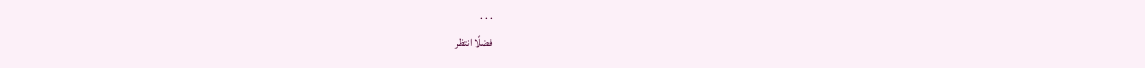. . .
فضلًا انتظر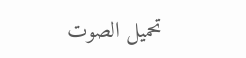تحميل الصوت